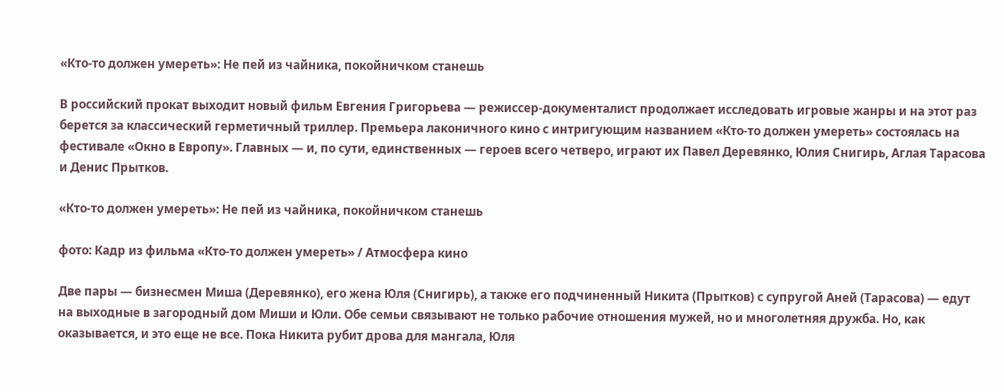«Кто-то должен умереть»: Не пей из чайника, покойничком станешь

В российский прокат выходит новый фильм Евгения Григорьева — режиссер-документалист продолжает исследовать игровые жанры и на этот раз берется за классический герметичный триллер. Премьера лаконичного кино с интригующим названием «Кто-то должен умереть» состоялась на фестивале «Окно в Европу». Главных — и, по сути, единственных — героев всего четверо, играют их Павел Деревянко, Юлия Снигирь, Аглая Тарасова и Денис Прытков.

«Кто-то должен умереть»: Не пей из чайника, покойничком станешь

фото: Кадр из фильма «Кто-то должен умереть» / Атмосфера кино

Две пары — бизнесмен Миша (Деревянко), его жена Юля (Снигирь), а также его подчиненный Никита (Прытков) с супругой Аней (Тарасова) — едут на выходные в загородный дом Миши и Юли. Обе семьи связывают не только рабочие отношения мужей, но и многолетняя дружба. Но, как оказывается, и это еще не все. Пока Никита рубит дрова для мангала, Юля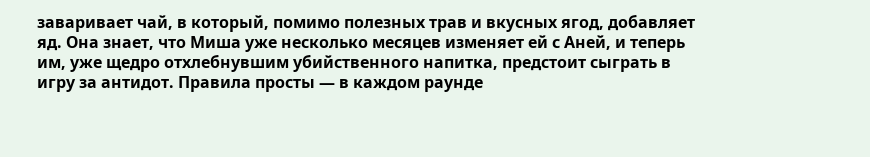заваривает чай, в который, помимо полезных трав и вкусных ягод, добавляет яд. Она знает, что Миша уже несколько месяцев изменяет ей с Аней, и теперь им, уже щедро отхлебнувшим убийственного напитка, предстоит сыграть в игру за антидот. Правила просты — в каждом раунде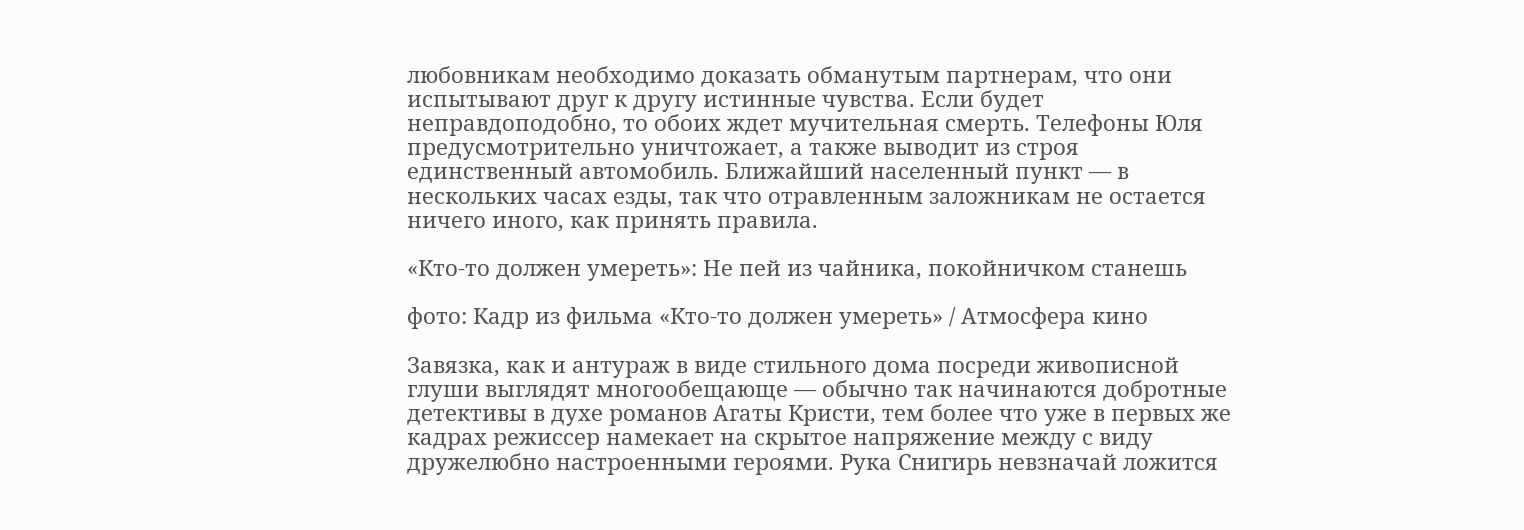любовникам необходимо доказать обманутым партнерам, что они испытывают друг к другу истинные чувства. Если будет неправдоподобно, то обоих ждет мучительная смерть. Телефоны Юля предусмотрительно уничтожает, а также выводит из строя единственный автомобиль. Ближайший населенный пункт — в нескольких часах езды, так что отравленным заложникам не остается ничего иного, как принять правила.

«Кто-то должен умереть»: Не пей из чайника, покойничком станешь

фото: Кадр из фильма «Кто-то должен умереть» / Атмосфера кино

Завязка, как и антураж в виде стильного дома посреди живописной глуши выглядят многообещающе — обычно так начинаются добротные детективы в духе романов Агаты Кристи, тем более что уже в первых же кадрах режиссер намекает на скрытое напряжение между с виду дружелюбно настроенными героями. Рука Снигирь невзначай ложится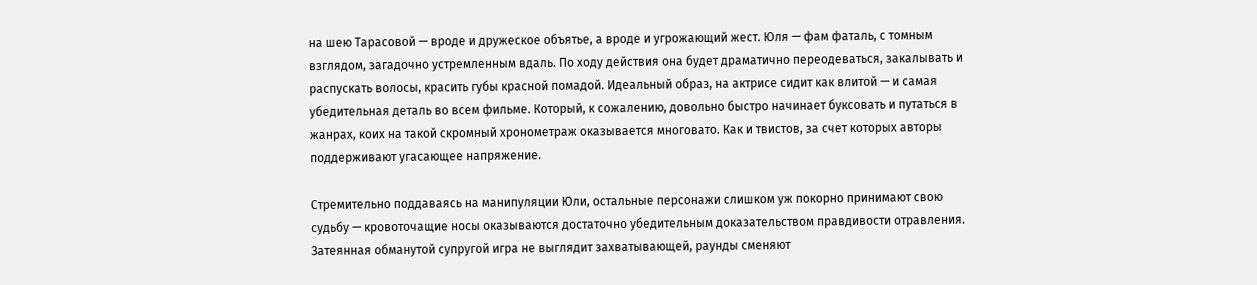на шею Тарасовой — вроде и дружеское объятье, а вроде и угрожающий жест. Юля — фам фаталь, с томным взглядом, загадочно устремленным вдаль. По ходу действия она будет драматично переодеваться, закалывать и распускать волосы, красить губы красной помадой. Идеальный образ, на актрисе сидит как влитой — и самая убедительная деталь во всем фильме. Который, к сожалению, довольно быстро начинает буксовать и путаться в жанрах, коих на такой скромный хронометраж оказывается многовато. Как и твистов, за счет которых авторы поддерживают угасающее напряжение.

Стремительно поддаваясь на манипуляции Юли, остальные персонажи слишком уж покорно принимают свою судьбу — кровоточащие носы оказываются достаточно убедительным доказательством правдивости отравления. Затеянная обманутой супругой игра не выглядит захватывающей, раунды сменяют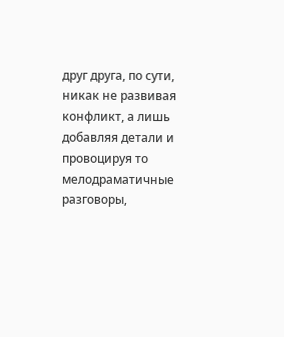друг друга, по сути, никак не развивая конфликт, а лишь добавляя детали и провоцируя то мелодраматичные разговоры,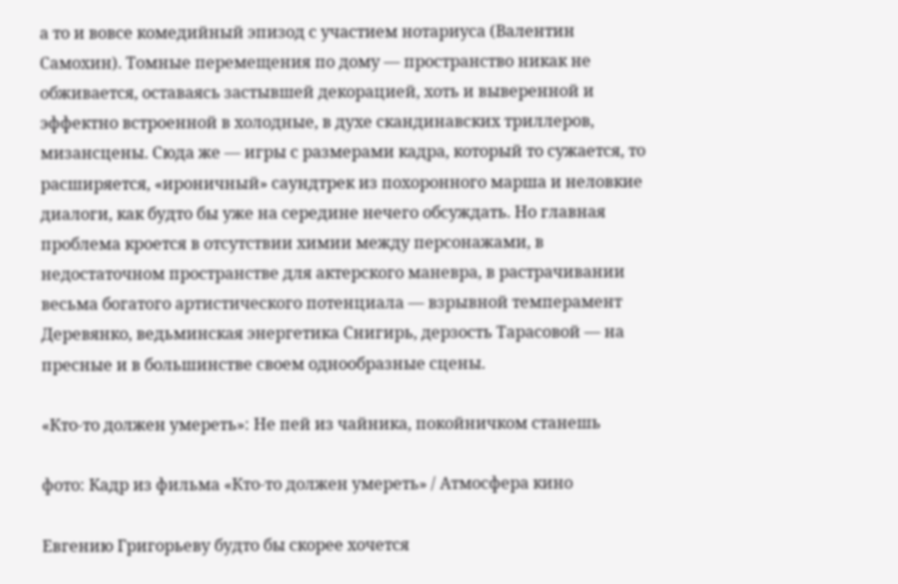а то и вовсе комедийный эпизод с участием нотариуса (Валентин Самохин). Томные перемещения по дому — пространство никак не обживается, оставаясь застывшей декорацией, хоть и выверенной и эффектно встроенной в холодные, в духе скандинавских триллеров, мизансцены. Сюда же — игры с размерами кадра, который то сужается, то расширяется, «ироничный» саундтрек из похоронного марша и неловкие диалоги, как будто бы уже на середине нечего обсуждать. Но главная проблема кроется в отсутствии химии между персонажами, в недостаточном пространстве для актерского маневра, в растрачивании весьма богатого артистического потенциала — взрывной темперамент Деревянко, ведьминская энергетика Снигирь, дерзость Тарасовой — на пресные и в большинстве своем однообразные сцены.

«Кто-то должен умереть»: Не пей из чайника, покойничком станешь

фото: Кадр из фильма «Кто-то должен умереть» / Атмосфера кино

Евгению Григорьеву будто бы скорее хочется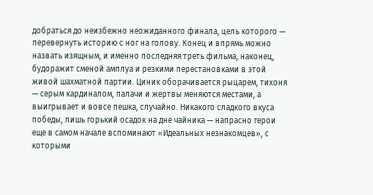добраться до неизбежно неожиданного финала, цель которого — перевернуть историю с ног на голову. Конец и впрямь можно назвать изящным, и именно последняя треть фильма, наконец, будоражит сменой амплуа и резкими перестановками в этой живой шахматной партии. Циник оборачивается рыцарем, тихоня — серым кардиналом, палачи и жертвы меняются местами, а выигрывает и вовсе пешка, случайно. Никакого сладкого вкуса победы, лишь горький осадок на дне чайника — напрасно герои еще в самом начале вспоминают «Идеальных незнакомцев», с которыми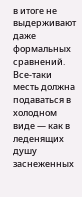в итоге не выдерживают даже формальных сравнений. Все-таки месть должна подаваться в холодном виде — как в леденящих душу заснеженных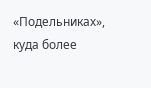«Подельниках», куда более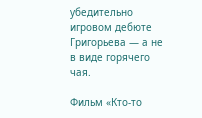убедительно игровом дебюте Григорьева — а не в виде горячего чая.

Фильм «Кто-то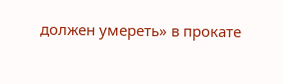должен умереть» в прокате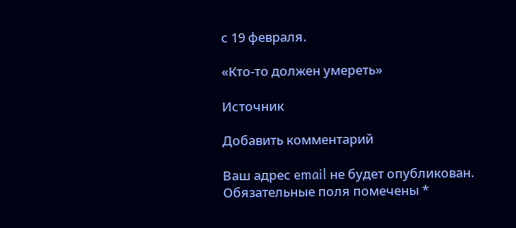с 19 февраля.

«Кто-то должен умереть»

Источник

Добавить комментарий

Ваш адрес email не будет опубликован. Обязательные поля помечены *